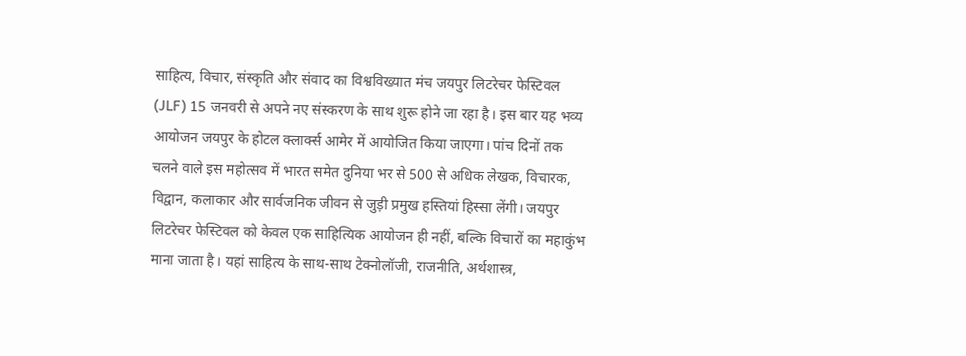साहित्य, विचार, संस्कृति और संवाद का विश्वविख्यात मंच जयपुर लिटरेचर फेस्टिवल (JLF) 15 जनवरी से अपने नए संस्करण के साथ शुरू होने जा रहा है। इस बार यह भव्य आयोजन जयपुर के होटल क्लार्क्स आमेर में आयोजित किया जाएगा। पांच दिनों तक चलने वाले इस महोत्सव में भारत समेत दुनिया भर से 500 से अधिक लेखक, विचारक, विद्वान, कलाकार और सार्वजनिक जीवन से जुड़ी प्रमुख हस्तियां हिस्सा लेंगी। जयपुर लिटरेचर फेस्टिवल को केवल एक साहित्यिक आयोजन ही नहीं, बल्कि विचारों का महाकुंभ माना जाता है। यहां साहित्य के साथ-साथ टेक्नोलॉजी, राजनीति, अर्थशास्त्र,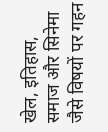खेल, इतिहास, समाज और सिनेमा जैसे विषयों पर गहन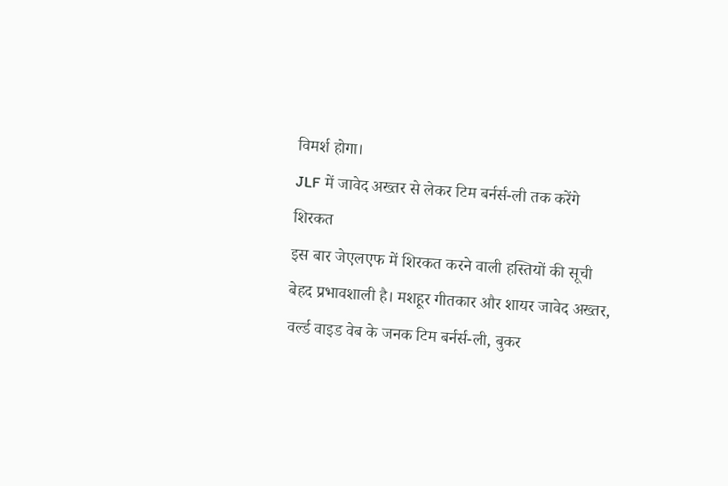विमर्श होगा।
JLF में जावेद अख्तर से लेकर टिम बर्नर्स-ली तक करेंगे शिरकत
इस बार जेएलएफ में शिरकत करने वाली हस्तियों की सूची बेहद प्रभावशाली है। मशहूर गीतकार और शायर जावेद अख्तर, वर्ल्ड वाइड वेब के जनक टिम बर्नर्स-ली, बुकर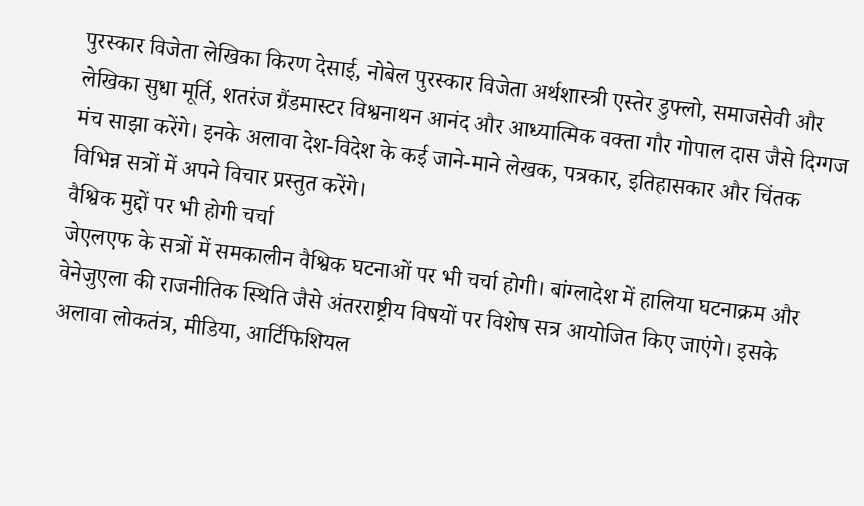पुरस्कार विजेता लेखिका किरण देसाई, नोबेल पुरस्कार विजेता अर्थशास्त्री एस्तेर डुफ्लो, समाजसेवी और लेखिका सुधा मूर्ति, शतरंज ग्रैंडमास्टर विश्वनाथन आनंद और आध्यात्मिक वक्ता गौर गोपाल दास जैसे दिग्गज मंच साझा करेंगे। इनके अलावा देश-विदेश के कई जाने-माने लेखक, पत्रकार, इतिहासकार और चिंतक विभिन्न सत्रों में अपने विचार प्रस्तुत करेंगे।
वैश्विक मुद्दों पर भी होगी चर्चा
जेएलएफ के सत्रों में समकालीन वैश्विक घटनाओं पर भी चर्चा होगी। बांग्लादेश में हालिया घटनाक्रम और वेनेजुएला की राजनीतिक स्थिति जैसे अंतरराष्ट्रीय विषयों पर विशेष सत्र आयोजित किए जाएंगे। इसके अलावा लोकतंत्र, मीडिया, आर्टिफिशियल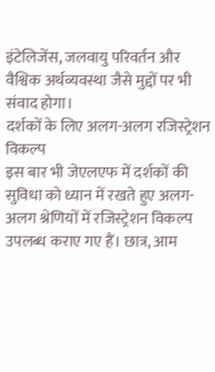इंटेलिजेंस, जलवायु परिवर्तन और वैश्विक अर्थव्यवस्था जैसे मुद्दों पर भी संवाद होगा।
दर्शकों के लिए अलग-अलग रजिस्ट्रेशन विकल्प
इस बार भी जेएलएफ में दर्शकों की सुविधा को ध्यान में रखते हुए अलग-अलग श्रेणियों में रजिस्ट्रेशन विकल्प उपलब्ध कराए गए हैं। छात्र, आम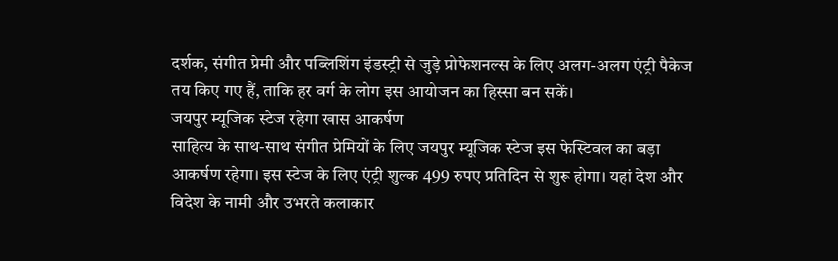दर्शक, संगीत प्रेमी और पब्लिशिंग इंडस्ट्री से जुड़े प्रोफेशनल्स के लिए अलग-अलग एंट्री पैकेज तय किए गए हैं, ताकि हर वर्ग के लोग इस आयोजन का हिस्सा बन सकें।
जयपुर म्यूजिक स्टेज रहेगा खास आकर्षण
साहित्य के साथ-साथ संगीत प्रेमियों के लिए जयपुर म्यूजिक स्टेज इस फेस्टिवल का बड़ा आकर्षण रहेगा। इस स्टेज के लिए एंट्री शुल्क 499 रुपए प्रतिदिन से शुरू होगा। यहां देश और विदेश के नामी और उभरते कलाकार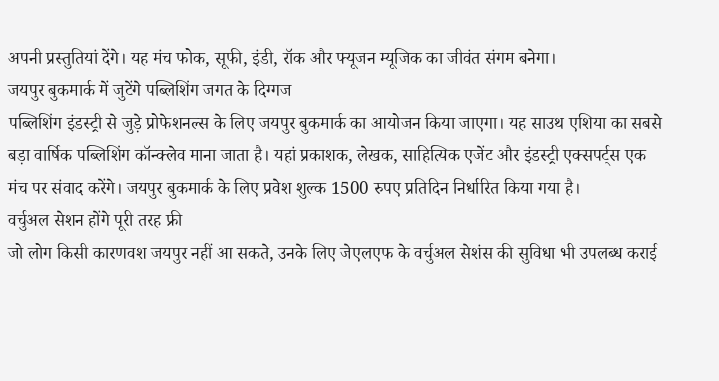अपनी प्रस्तुतियां देंगे। यह मंच फोक, सूफी, इंडी, रॉक और फ्यूजन म्यूजिक का जीवंत संगम बनेगा।
जयपुर बुकमार्क में जुटेंगे पब्लिशिंग जगत के दिग्गज
पब्लिशिंग इंडस्ट्री से जुड़े प्रोफेशनल्स के लिए जयपुर बुकमार्क का आयोजन किया जाएगा। यह साउथ एशिया का सबसे बड़ा वार्षिक पब्लिशिंग कॉन्क्लेव माना जाता है। यहां प्रकाशक, लेखक, साहित्यिक एजेंट और इंडस्ट्री एक्सपर्ट्स एक मंच पर संवाद करेंगे। जयपुर बुकमार्क के लिए प्रवेश शुल्क 1500 रुपए प्रतिदिन निर्धारित किया गया है।
वर्चुअल सेशन होंगे पूरी तरह फ्री
जो लोग किसी कारणवश जयपुर नहीं आ सकते, उनके लिए जेएलएफ के वर्चुअल सेशंस की सुविधा भी उपलब्ध कराई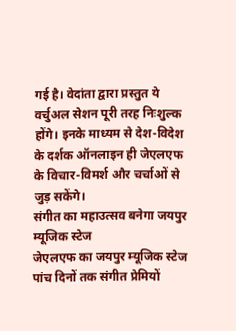गई है। वेदांता द्वारा प्रस्तुत ये वर्चुअल सेशन पूरी तरह निःशुल्क होंगे। इनके माध्यम से देश-विदेश के दर्शक ऑनलाइन ही जेएलएफ के विचार-विमर्श और चर्चाओं से जुड़ सकेंगे।
संगीत का महाउत्सव बनेगा जयपुर म्यूजिक स्टेज
जेएलएफ का जयपुर म्यूजिक स्टेज पांच दिनों तक संगीत प्रेमियों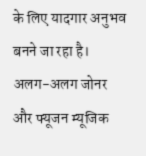के लिए यादगार अनुभव बनने जा रहा है। अलग-अलग जोनर और फ्यूजन म्यूजिक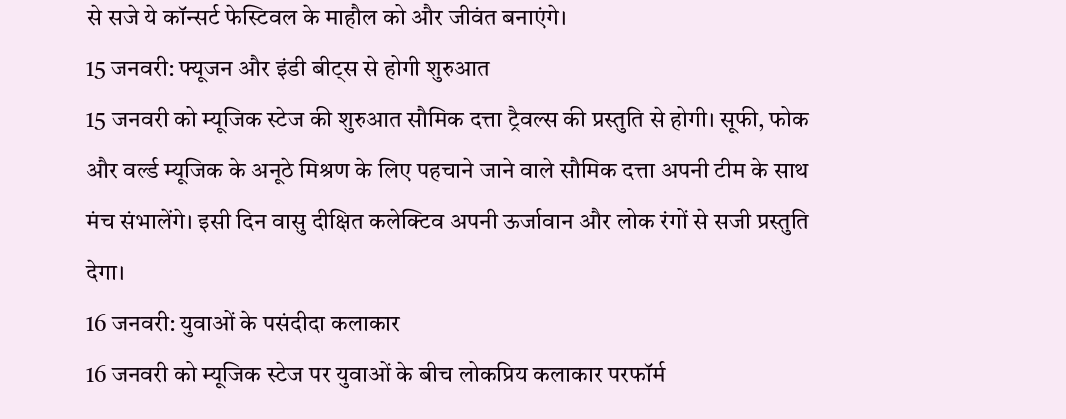से सजे ये कॉन्सर्ट फेस्टिवल के माहौल को और जीवंत बनाएंगे।
15 जनवरी: फ्यूजन और इंडी बीट्स से होगी शुरुआत
15 जनवरी को म्यूजिक स्टेज की शुरुआत सौमिक दत्ता ट्रैवल्स की प्रस्तुति से होगी। सूफी, फोक और वर्ल्ड म्यूजिक के अनूठे मिश्रण के लिए पहचाने जाने वाले सौमिक दत्ता अपनी टीम के साथ मंच संभालेंगे। इसी दिन वासु दीक्षित कलेक्टिव अपनी ऊर्जावान और लोक रंगों से सजी प्रस्तुति देगा।
16 जनवरी: युवाओं के पसंदीदा कलाकार
16 जनवरी को म्यूजिक स्टेज पर युवाओं के बीच लोकप्रिय कलाकार परफॉर्म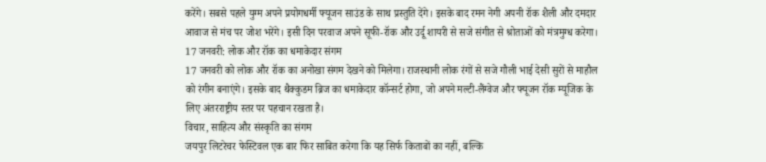करेंगे। सबसे पहले युग्म अपने प्रयोगधर्मी फ्यूजन साउंड के साथ प्रस्तुति देंगे। इसके बाद रमन नेगी अपनी रॉक शैली और दमदार आवाज से मंच पर जोश भरेंगे। इसी दिन परवाज अपने सूफी-रॉक और उर्दू शायरी से सजे संगीत से श्रोताओं को मंत्रमुग्ध करेगा।
17 जनवरी: लोक और रॉक का धमाकेदार संगम
17 जनवरी को लोक और रॉक का अनोखा संगम देखने को मिलेगा। राजस्थानी लोक रंगों से सजे गौली भाई देसी सुरों से माहौल को रंगीन बनाएंगे। इसके बाद थैक्कुडम ब्रिज का धमाकेदार कॉन्सर्ट होगा, जो अपने मल्टी-लैंग्वेज और फ्यूजन रॉक म्यूजिक के लिए अंतरराष्ट्रीय स्तर पर पहचान रखता है।
विचार, साहित्य और संस्कृति का संगम
जयपुर लिटरेचर फेस्टिवल एक बार फिर साबित करेगा कि यह सिर्फ किताबों का नहीं, बल्कि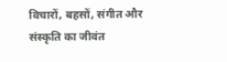विचारों, बहसों, संगीत और संस्कृति का जीवंत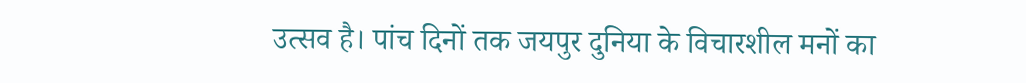उत्सव है। पांच दिनों तक जयपुर दुनिया के विचारशील मनों का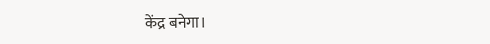केंद्र बनेगा।